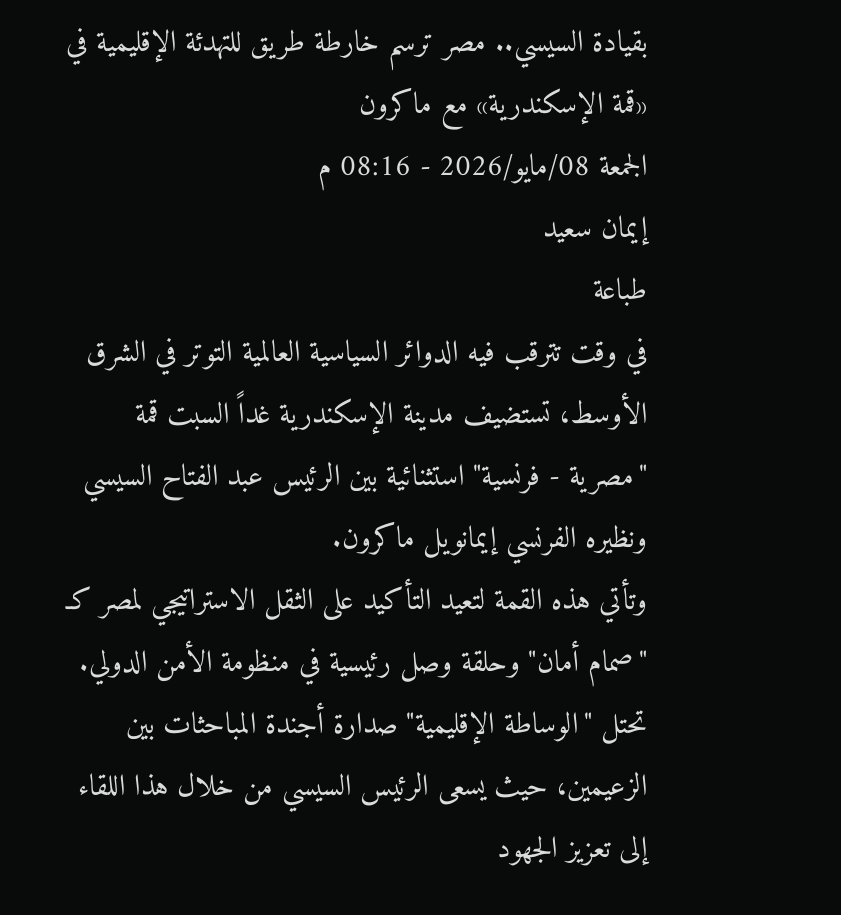بقيادة السيسي.. مصر ترسم خارطة طريق للتهدئة الإقليمية في «قمة الإسكندرية» مع ماكرون
الجمعة 08/مايو/2026 - 08:16 م
إيمان سعيد
طباعة
في وقت تترقب فيه الدوائر السياسية العالمية التوتر في الشرق الأوسط، تستضيف مدينة الإسكندرية غداً السبت قمة "مصرية - فرنسية" استثنائية بين الرئيس عبد الفتاح السيسي ونظيره الفرنسي إيمانويل ماكرون.
وتأتي هذه القمة لتعيد التأكيد على الثقل الاستراتيجي لمصر كـ "صمام أمان" وحلقة وصل رئيسية في منظومة الأمن الدولي.
تحتل "الوساطة الإقليمية" صدارة أجندة المباحثات بين الزعيمين، حيث يسعى الرئيس السيسي من خلال هذا اللقاء إلى تعزيز الجهود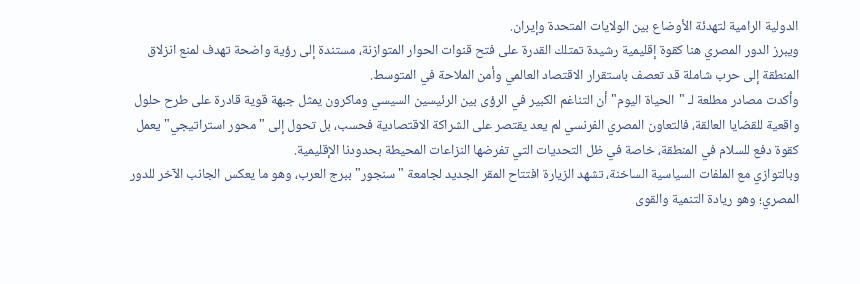الدولية الرامية لتهدئة الأوضاع بين الولايات المتحدة وإيران.
ويبرز الدور المصري هنا كقوة إقليمية رشيدة تمتلك القدرة على فتح قنوات الحوار المتوازنة، مستندة إلى رؤية واضحة تهدف لمنع انزلاق المنطقة إلى حرب شاملة قد تعصف باستقرار الاقتصاد العالمي وأمن الملاحة في المتوسط.
وأكدت مصادر مطلعة لـ "الحياة اليوم" أن التناغم الكبير في الرؤى بين الرئيسين السيسي وماكرون يمثل جبهة قوية قادرة على طرح حلول واقعية للقضايا العالقة، فالتعاون المصري الفرنسي لم يعد يقتصر على الشراكة الاقتصادية فحسب، بل تحول إلى "محور استراتيجي" يعمل كقوة دفع للسلام في المنطقة، خاصة في ظل التحديات التي تفرضها النزاعات المحيطة بحدودنا الإقليمية.
وبالتوازي مع الملفات السياسية الساخنة، تشهد الزيارة افتتاح المقر الجديد لجامعة "سنجور" ببرج العرب، وهو ما يعكس الجانب الآخر للدور المصري؛ وهو ريادة التنمية والقوى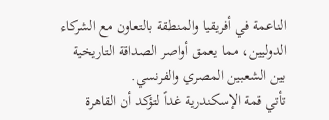الناعمة في أفريقيا والمنطقة بالتعاون مع الشركاء الدوليين، مما يعمق أواصر الصداقة التاريخية بين الشعبين المصري والفرنسي.
تأتي قمة الإسكندرية غداً لتؤكد أن القاهرة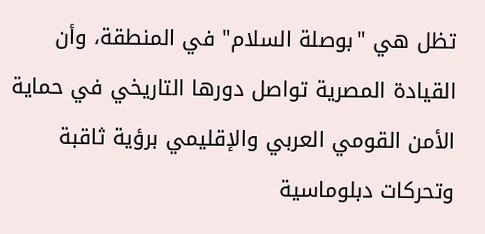تظل هي "بوصلة السلام" في المنطقة، وأن القيادة المصرية تواصل دورها التاريخي في حماية الأمن القومي العربي والإقليمي برؤية ثاقبة وتحركات دبلوماسية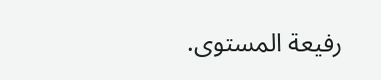رفيعة المستوى.